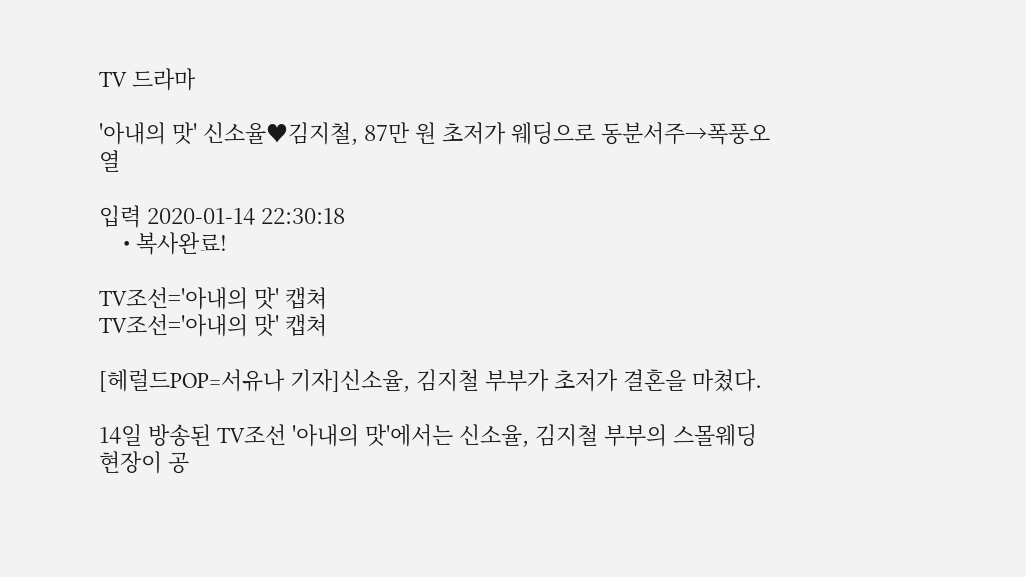TV 드라마

'아내의 맛' 신소율♥김지철, 87만 원 초저가 웨딩으로 동분서주→폭풍오열

입력 2020-01-14 22:30:18
    • 복사완료!

TV조선='아내의 맛' 캡쳐
TV조선='아내의 맛' 캡쳐

[헤럴드POP=서유나 기자]신소율, 김지철 부부가 초저가 결혼을 마쳤다.

14일 방송된 TV조선 '아내의 맛'에서는 신소율, 김지철 부부의 스몰웨딩 현장이 공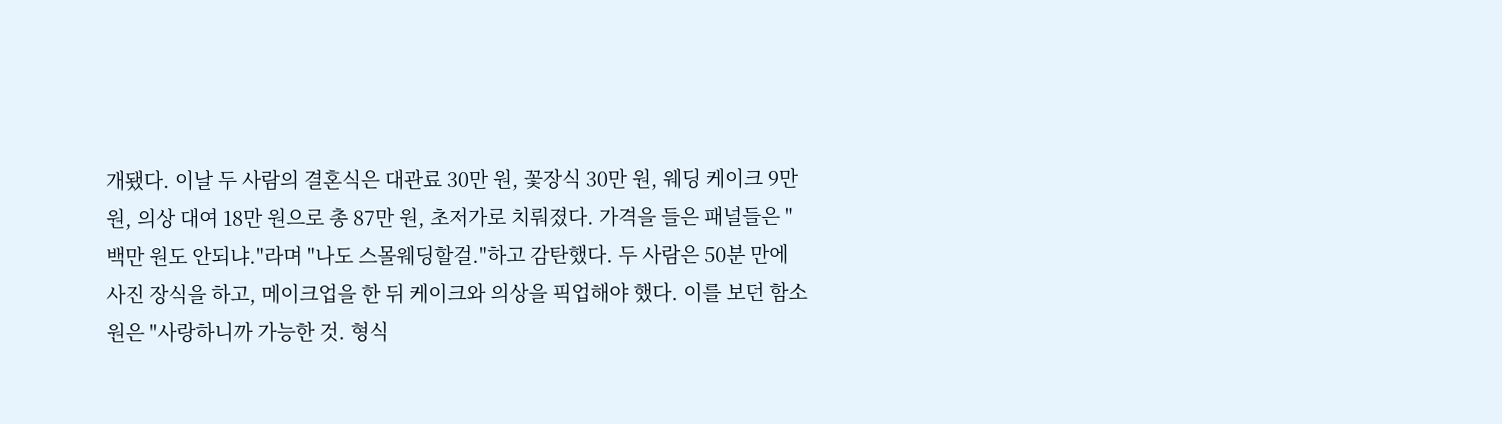개됐다. 이날 두 사람의 결혼식은 대관료 30만 원, 꽃장식 30만 원, 웨딩 케이크 9만 원, 의상 대여 18만 원으로 총 87만 원, 초저가로 치뤄졌다. 가격을 들은 패널들은 "백만 원도 안되냐."라며 "나도 스몰웨딩할걸."하고 감탄했다. 두 사람은 50분 만에 사진 장식을 하고, 메이크업을 한 뒤 케이크와 의상을 픽업해야 했다. 이를 보던 함소원은 "사랑하니까 가능한 것. 형식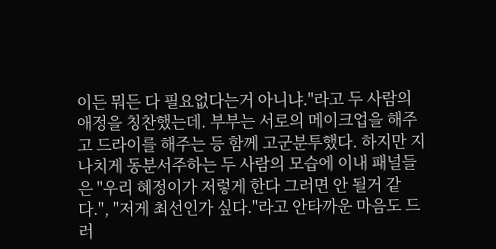이든 뭐든 다 필요없다는거 아니냐."라고 두 사람의 애정을 칭찬했는데. 부부는 서로의 메이크업을 해주고 드라이를 해주는 등 함께 고군분투했다. 하지만 지나치게 동분서주하는 두 사람의 모습에 이내 패널들은 "우리 혜정이가 저렇게 한다 그러면 안 될거 같다.", "저게 최선인가 싶다."라고 안타까운 마음도 드러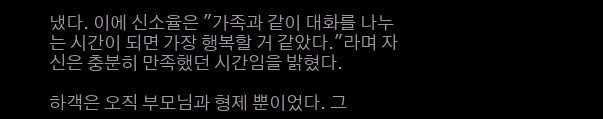냈다. 이에 신소율은 "가족과 같이 대화를 나누는 시간이 되면 가장 행복할 거 같았다."라며 자신은 충분히 만족했던 시간임을 밝혔다.

하객은 오직 부모님과 형제 뿐이었다. 그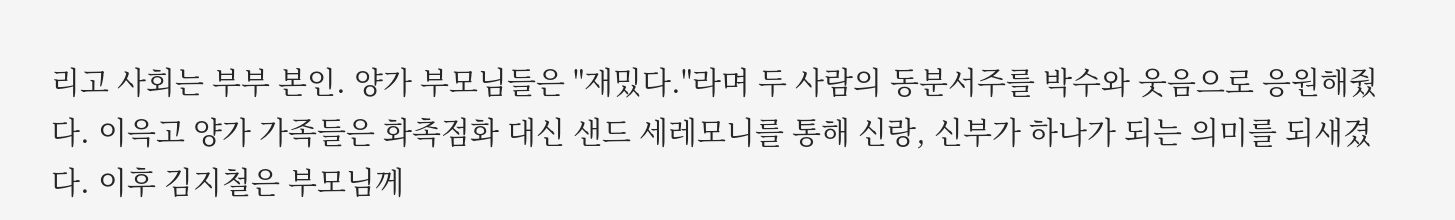리고 사회는 부부 본인. 양가 부모님들은 "재밌다."라며 두 사람의 동분서주를 박수와 웃음으로 응원해줬다. 이윽고 양가 가족들은 화촉점화 대신 샌드 세레모니를 통해 신랑, 신부가 하나가 되는 의미를 되새겼다. 이후 김지철은 부모님께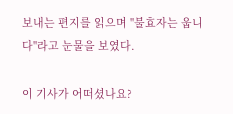보내는 편지를 읽으며 "불효자는 웁니다"라고 눈물을 보였다.

이 기사가 어떠셨나요?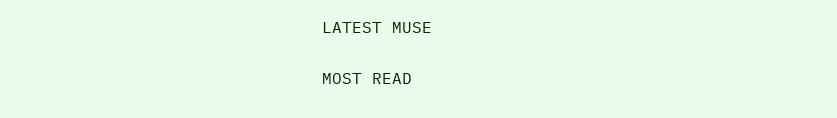LATEST MUSE

MOST READ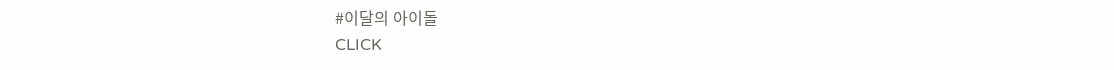#이달의 아이돌
CLICK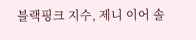블랙핑크 지수, 제니 이어 솔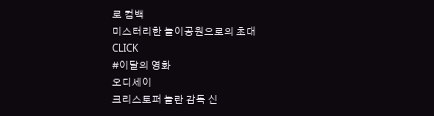로 컴백
미스터리한 놀이공원으로의 초대
CLICK
#이달의 영화
오디세이
크리스토퍼 놀란 감독 신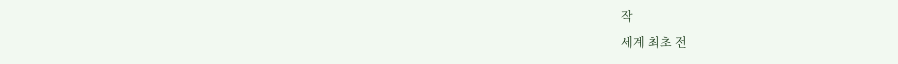작
세계 최초 전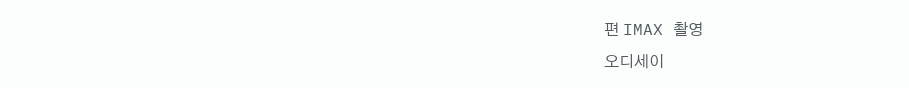편 IMAX 촬영
오디세이